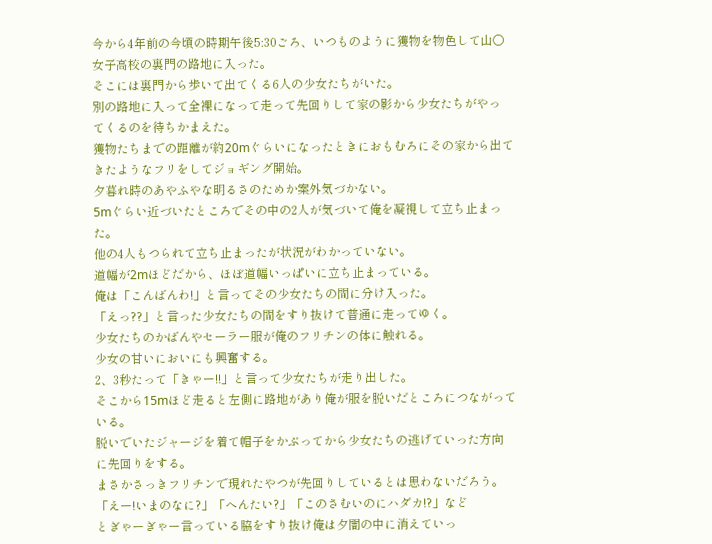今から4年前の今頃の時期午後5:30ごろ、いつものように獲物を物色して山○
女子高校の裏門の路地に入った。
そこには裏門から歩いて出てくる6人の少女たちがいた。
別の路地に入って全裸になって走って先回りして家の影から少女たちがやっ
てくるのを待ちかまえた。
獲物たちまでの距離が約20mぐらいになったときにおもむろにその家から出て
きたようなフリをしてジョギング開始。
夕暮れ時のあやふやな明るさのためか案外気づかない。
5mぐらい近づいたところでその中の2人が気づいて俺を凝視して立ち止まっ
た。
他の4人もつられて立ち止まったが状況がわかっていない。
道幅が2mほどだから、ほぼ道幅いっぱいに立ち止まっている。
俺は「こんばんわ!」と言ってその少女たちの間に分け入った。
「えっ??」と言った少女たちの間をすり抜けて普通に走ってゆく。
少女たちのかばんやセーラー服が俺のフリチンの体に触れる。
少女の甘いにおいにも興奮する。
2、3秒たって「きゃー!!」と言って少女たちが走り出した。
そこから15mほど走ると左側に路地があり俺が服を脱いだところにつながって
いる。
脱いでいたジャージを着て帽子をかぶってから少女たちの逃げていった方向
に先回りをする。
まさかさっきフリチンで現れたやつが先回りしているとは思わないだろう。
「えー!いまのなに?」「へんたい?」「このさむいのにハダカ!?」など
とぎゃーぎゃー言っている脇をすり抜け俺は夕闇の中に消えていっ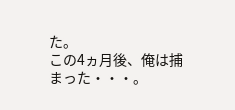た。
この4ヵ月後、俺は捕まった・・・。